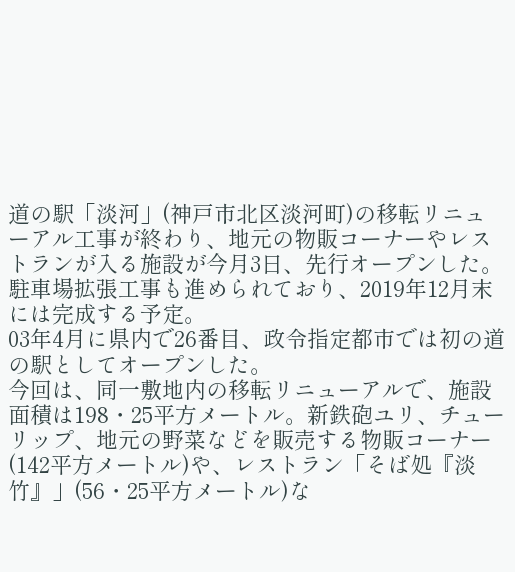道の駅「淡河」(神戸市北区淡河町)の移転リニューアル工事が終わり、地元の物販コーナーやレストランが入る施設が今月3日、先行オープンした。駐車場拡張工事も進められており、2019年12月末には完成する予定。
03年4月に県内で26番目、政令指定都市では初の道の駅としてオープンした。
今回は、同一敷地内の移転リニューアルで、施設面積は198・25平方メートル。新鉄砲ユリ、チューリップ、地元の野菜などを販売する物販コーナー(142平方メートル)や、レストラン「そば処『淡竹』」(56・25平方メートル)な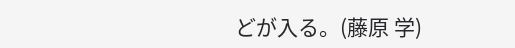どが入る。(藤原 学)